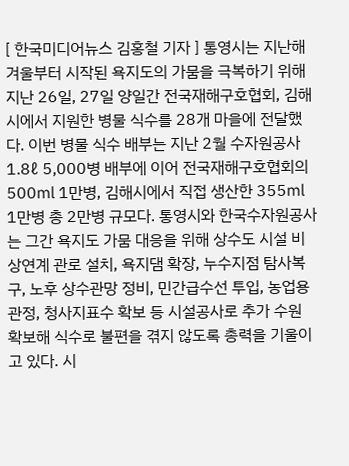[ 한국미디어뉴스 김홍철 기자 ] 통영시는 지난해 겨울부터 시작된 욕지도의 가뭄을 극복하기 위해 지난 26일, 27일 양일간 전국재해구호협회, 김해시에서 지원한 병물 식수를 28개 마을에 전달했다. 이번 병물 식수 배부는 지난 2월 수자원공사 1.8ℓ 5,000병 배부에 이어 전국재해구호협회의 500㎖ 1만병, 김해시에서 직접 생산한 355㎖ 1만병 총 2만병 규모다. 통영시와 한국수자원공사는 그간 욕지도 가뭄 대응을 위해 상수도 시설 비상연계 관로 설치, 욕지댐 확장, 누수지점 탐사복구, 노후 상수관망 정비, 민간급수선 투입, 농업용 관정, 청사지표수 확보 등 시설공사로 추가 수원 확보해 식수로 불편을 겪지 않도록 총력을 기울이고 있다. 시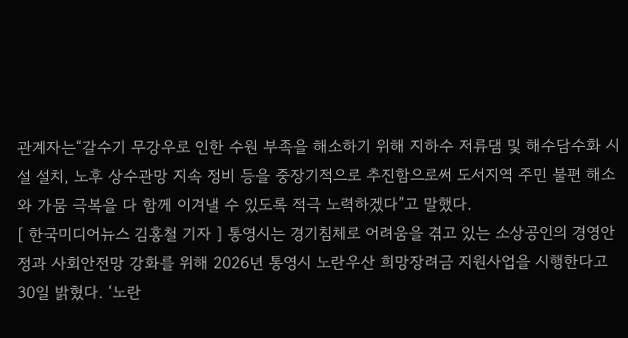관계자는“갈수기 무강우로 인한 수원 부족을 해소하기 위해 지하수 저류댐 및 해수담수화 시설 설치, 노후 상수관망 지속 정비 등을 중장기적으로 추진함으로써 도서지역 주민 불편 해소와 가뭄 극복을 다 함께 이겨낼 수 있도록 적극 노력하겠다”고 말했다.
[ 한국미디어뉴스 김홍철 기자 ] 통영시는 경기침체로 어려움을 겪고 있는 소상공인의 경영안정과 사회안전망 강화를 위해 2026년 통영시 노란우산 희망장려금 지원사업을 시행한다고 30일 밝혔다. ‘노란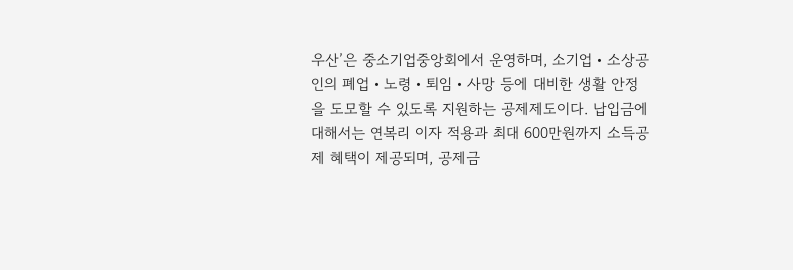우산’은 중소기업중앙회에서 운영하며, 소기업‧소상공인의 폐업‧노령‧퇴임‧사망 등에 대비한 생활 안정을 도모할 수 있도록 지원하는 공제제도이다. 납입금에 대해서는 연복리 이자 적용과 최대 600만원까지 소득공제 혜택이 제공되며, 공제금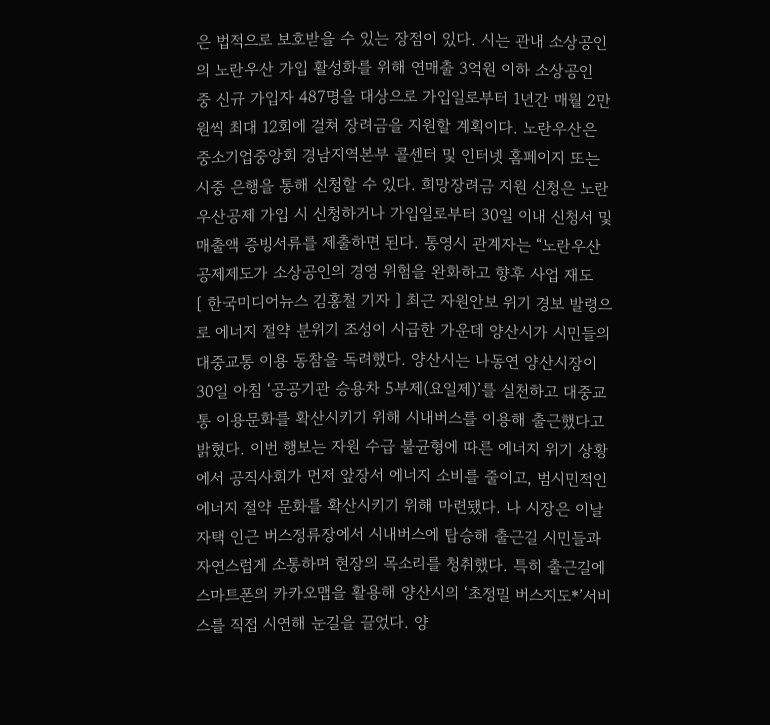은 법적으로 보호받을 수 있는 장점이 있다. 시는 관내 소상공인의 노란우산 가입 활성화를 위해 연매출 3억원 이하 소상공인 중 신규 가입자 487명을 대상으로 가입일로부터 1년간 매월 2만원씩 최대 12회에 걸쳐 장려금을 지원할 계획이다. 노란우산은 중소기업중앙회 경남지역본부 콜센터 및 인터넷 홈페이지 또는 시중 은행을 통해 신청할 수 있다. 희망장려금 지원 신청은 노란우산공제 가입 시 신청하거나 가입일로부터 30일 이내 신청서 및 매출액 증빙서류를 제출하면 된다. 통영시 관계자는 “노란우산 공제제도가 소상공인의 경영 위험을 완화하고 향후 사업 재도
[ 한국미디어뉴스 김홍철 기자 ] 최근 자원안보 위기 경보 발령으로 에너지 절약 분위기 조성이 시급한 가운데 양산시가 시민들의 대중교통 이용 동참을 독려했다. 양산시는 나동연 양산시장이 30일 아침 ‘공공기관 승용차 5부제(요일제)’를 실천하고 대중교통 이용문화를 확산시키기 위해 시내버스를 이용해 출근했다고 밝혔다. 이번 행보는 자원 수급 불균형에 따른 에너지 위기 상황에서 공직사회가 먼저 앞장서 에너지 소비를 줄이고, 범시민적인 에너지 절약 문화를 확산시키기 위해 마련됐다. 나 시장은 이날 자택 인근 버스정류장에서 시내버스에 탑승해 출근길 시민들과 자연스럽게 소통하며 현장의 목소리를 청취했다. 특히 출근길에 스마트폰의 카카오맵을 활용해 양산시의 ‘초정밀 버스지도*’서비스를 직접 시연해 눈길을 끌었다. 양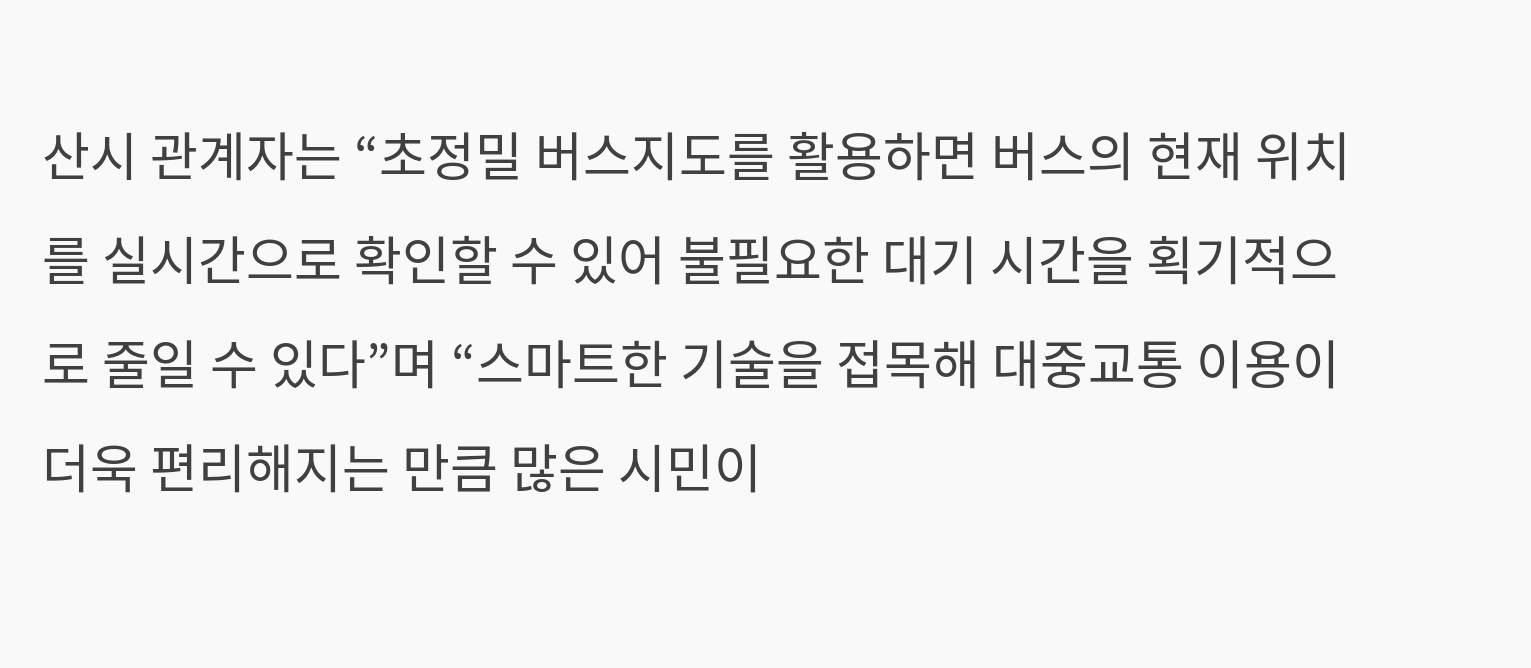산시 관계자는 “초정밀 버스지도를 활용하면 버스의 현재 위치를 실시간으로 확인할 수 있어 불필요한 대기 시간을 획기적으로 줄일 수 있다”며 “스마트한 기술을 접목해 대중교통 이용이 더욱 편리해지는 만큼 많은 시민이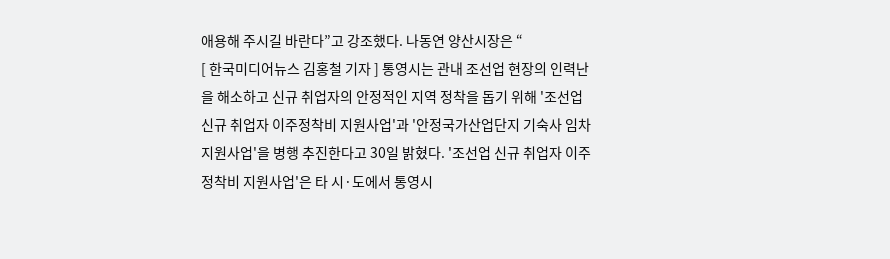애용해 주시길 바란다”고 강조했다. 나동연 양산시장은 “
[ 한국미디어뉴스 김홍철 기자 ] 통영시는 관내 조선업 현장의 인력난을 해소하고 신규 취업자의 안정적인 지역 정착을 돕기 위해 '조선업 신규 취업자 이주정착비 지원사업'과 '안정국가산업단지 기숙사 임차 지원사업'을 병행 추진한다고 30일 밝혔다. '조선업 신규 취업자 이주정착비 지원사업'은 타 시·도에서 통영시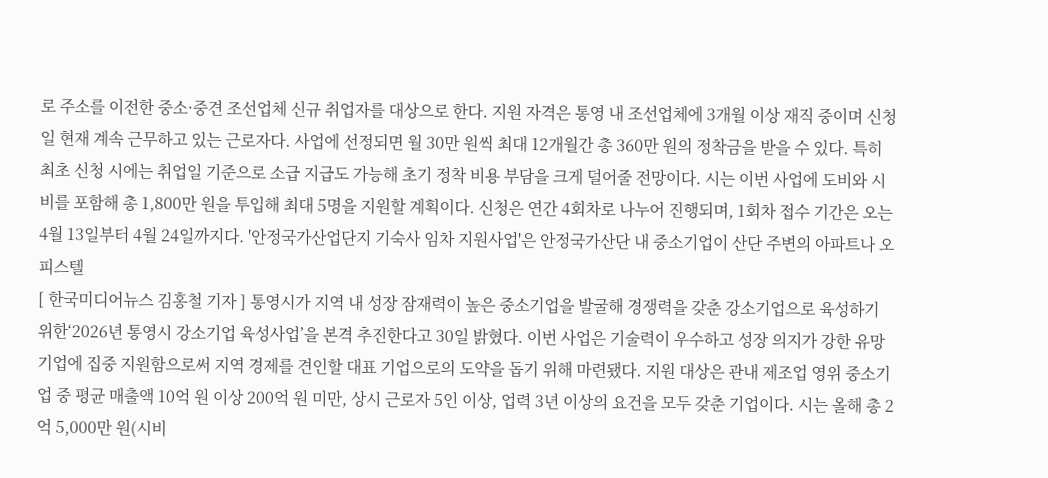로 주소를 이전한 중소·중견 조선업체 신규 취업자를 대상으로 한다. 지원 자격은 통영 내 조선업체에 3개월 이상 재직 중이며 신청일 현재 계속 근무하고 있는 근로자다. 사업에 선정되면 월 30만 원씩 최대 12개월간 총 360만 원의 정착금을 받을 수 있다. 특히 최초 신청 시에는 취업일 기준으로 소급 지급도 가능해 초기 정착 비용 부담을 크게 덜어줄 전망이다. 시는 이번 사업에 도비와 시비를 포함해 총 1,800만 원을 투입해 최대 5명을 지원할 계획이다. 신청은 연간 4회차로 나누어 진행되며, 1회차 접수 기간은 오는 4월 13일부터 4월 24일까지다. '안정국가산업단지 기숙사 임차 지원사업'은 안정국가산단 내 중소기업이 산단 주변의 아파트나 오피스텔
[ 한국미디어뉴스 김홍철 기자 ] 통영시가 지역 내 성장 잠재력이 높은 중소기업을 발굴해 경쟁력을 갖춘 강소기업으로 육성하기 위한‘2026년 통영시 강소기업 육성사업’을 본격 추진한다고 30일 밝혔다. 이번 사업은 기술력이 우수하고 성장 의지가 강한 유망기업에 집중 지원함으로써 지역 경제를 견인할 대표 기업으로의 도약을 돕기 위해 마련됐다. 지원 대상은 관내 제조업 영위 중소기업 중 평균 매출액 10억 원 이상 200억 원 미만, 상시 근로자 5인 이상, 업력 3년 이상의 요건을 모두 갖춘 기업이다. 시는 올해 총 2억 5,000만 원(시비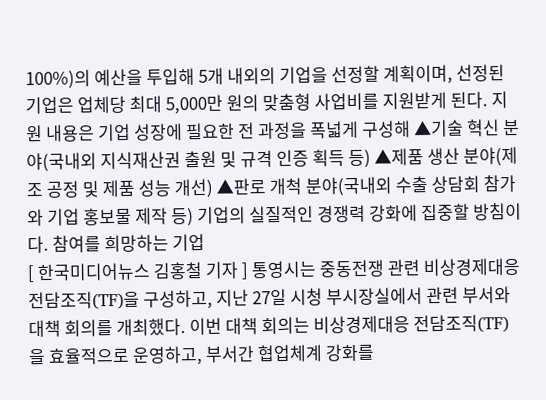100%)의 예산을 투입해 5개 내외의 기업을 선정할 계획이며, 선정된 기업은 업체당 최대 5,000만 원의 맞춤형 사업비를 지원받게 된다. 지원 내용은 기업 성장에 필요한 전 과정을 폭넓게 구성해 ▲기술 혁신 분야(국내외 지식재산권 출원 및 규격 인증 획득 등) ▲제품 생산 분야(제조 공정 및 제품 성능 개선) ▲판로 개척 분야(국내외 수출 상담회 참가와 기업 홍보물 제작 등) 기업의 실질적인 경쟁력 강화에 집중할 방침이다. 참여를 희망하는 기업
[ 한국미디어뉴스 김홍철 기자 ] 통영시는 중동전쟁 관련 비상경제대응 전담조직(TF)을 구성하고, 지난 27일 시청 부시장실에서 관련 부서와 대책 회의를 개최했다. 이번 대책 회의는 비상경제대응 전담조직(TF)을 효율적으로 운영하고, 부서간 협업체계 강화를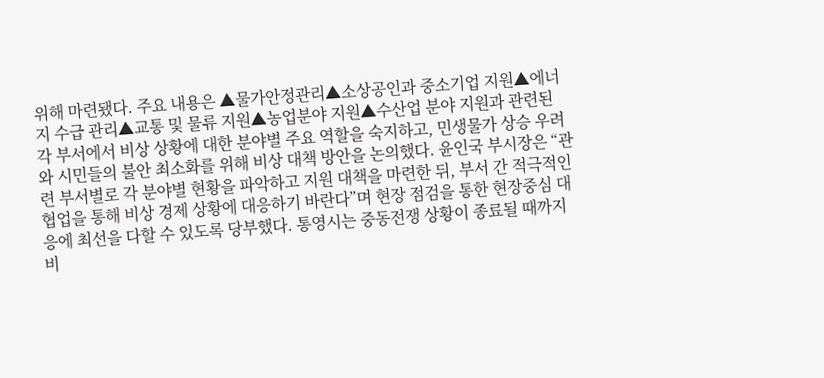위해 마련됐다. 주요 내용은 ▲물가안정관리▲소상공인과 중소기업 지원▲에너지 수급 관리▲교통 및 물류 지원▲농업분야 지원▲수산업 분야 지원과 관련된 각 부서에서 비상 상황에 대한 분야별 주요 역할을 숙지하고, 민생물가 상승 우려와 시민들의 불안 최소화를 위해 비상 대책 방안을 논의했다. 윤인국 부시장은 “관련 부서별로 각 분야별 현황을 파악하고 지원 대책을 마련한 뒤, 부서 간 적극적인 협업을 통해 비상 경제 상황에 대응하기 바란다”며 현장 점검을 통한 현장중심 대응에 최선을 다할 수 있도록 당부했다. 통영시는 중동전쟁 상황이 종료될 때까지 비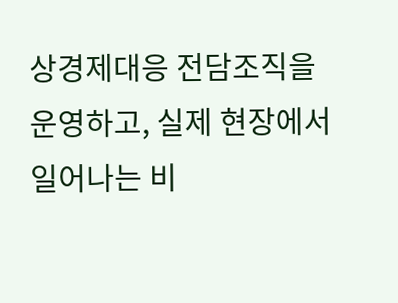상경제대응 전담조직을 운영하고, 실제 현장에서 일어나는 비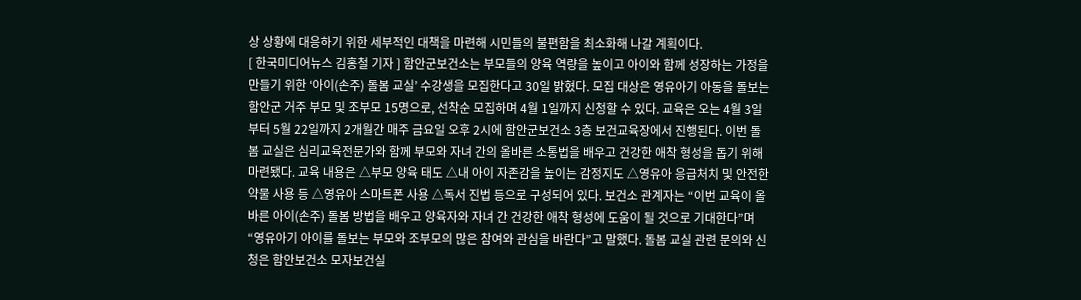상 상황에 대응하기 위한 세부적인 대책을 마련해 시민들의 불편함을 최소화해 나갈 계획이다.
[ 한국미디어뉴스 김홍철 기자 ] 함안군보건소는 부모들의 양육 역량을 높이고 아이와 함께 성장하는 가정을 만들기 위한 ‘아이(손주) 돌봄 교실’ 수강생을 모집한다고 30일 밝혔다. 모집 대상은 영유아기 아동을 돌보는 함안군 거주 부모 및 조부모 15명으로, 선착순 모집하며 4월 1일까지 신청할 수 있다. 교육은 오는 4월 3일부터 5월 22일까지 2개월간 매주 금요일 오후 2시에 함안군보건소 3층 보건교육장에서 진행된다. 이번 돌봄 교실은 심리교육전문가와 함께 부모와 자녀 간의 올바른 소통법을 배우고 건강한 애착 형성을 돕기 위해 마련됐다. 교육 내용은 △부모 양육 태도 △내 아이 자존감을 높이는 감정지도 △영유아 응급처치 및 안전한 약물 사용 등 △영유아 스마트폰 사용 △독서 진법 등으로 구성되어 있다. 보건소 관계자는 “이번 교육이 올바른 아이(손주) 돌봄 방법을 배우고 양육자와 자녀 간 건강한 애착 형성에 도움이 될 것으로 기대한다”며 “영유아기 아이를 돌보는 부모와 조부모의 많은 참여와 관심을 바란다”고 말했다. 돌봄 교실 관련 문의와 신청은 함안보건소 모자보건실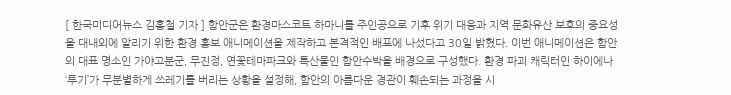[ 한국미디어뉴스 김홍철 기자 ] 함안군은 환경마스코트 하마니를 주인공으로 기후 위기 대응과 지역 문화유산 보호의 중요성을 대내외에 알리기 위한 환경 홍보 애니메이션을 제작하고 본격적인 배포에 나섰다고 30일 밝혔다. 이번 애니메이션은 함안의 대표 명소인 가야고분군, 무진정, 연꽃테마파크와 특산물인 함안수박을 배경으로 구성했다. 환경 파괴 캐릭터인 하이에나 ‘투기’가 무분별하게 쓰레기를 버리는 상황을 설정해, 함안의 아름다운 경관이 훼손되는 과정을 시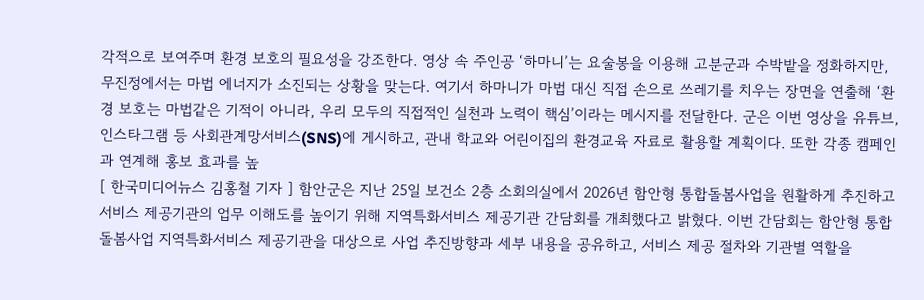각적으로 보여주며 환경 보호의 필요성을 강조한다. 영상 속 주인공 ‘하마니’는 요술봉을 이용해 고분군과 수박밭을 정화하지만, 무진정에서는 마법 에너지가 소진되는 상황을 맞는다. 여기서 하마니가 마법 대신 직접 손으로 쓰레기를 치우는 장면을 연출해 ‘환경 보호는 마법같은 기적이 아니라, 우리 모두의 직접적인 실천과 노력이 핵심’이라는 메시지를 전달한다. 군은 이번 영상을 유튜브, 인스타그램 등 사회관계망서비스(SNS)에 게시하고, 관내 학교와 어린이집의 환경교육 자료로 활용할 계획이다. 또한 각종 캠페인과 연계해 홍보 효과를 높
[ 한국미디어뉴스 김홍철 기자 ] 함안군은 지난 25일 보건소 2층 소회의실에서 2026년 함안형 통합돌봄사업을 원활하게 추진하고 서비스 제공기관의 업무 이해도를 높이기 위해 지역특화서비스 제공기관 간담회를 개최했다고 밝혔다. 이번 간담회는 함안형 통합돌봄사업 지역특화서비스 제공기관을 대상으로 사업 추진방향과 세부 내용을 공유하고, 서비스 제공 절차와 기관별 역할을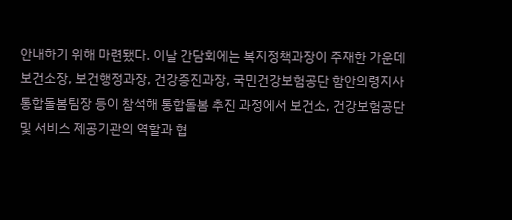안내하기 위해 마련됐다. 이날 간담회에는 복지정책과장이 주재한 가운데 보건소장, 보건행정과장, 건강증진과장, 국민건강보험공단 함안의령지사 통합돌봄팀장 등이 참석해 통합돌봄 추진 과정에서 보건소, 건강보험공단 및 서비스 제공기관의 역할과 협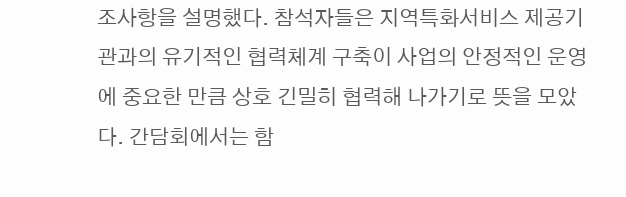조사항을 설명했다. 참석자들은 지역특화서비스 제공기관과의 유기적인 협력체계 구축이 사업의 안정적인 운영에 중요한 만큼 상호 긴밀히 협력해 나가기로 뜻을 모았다. 간담회에서는 함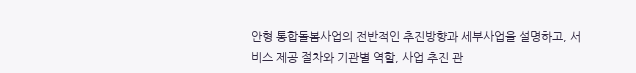안형 통합돌봄사업의 전반적인 추진방향과 세부사업을 설명하고, 서비스 제공 절차와 기관별 역할, 사업 추진 관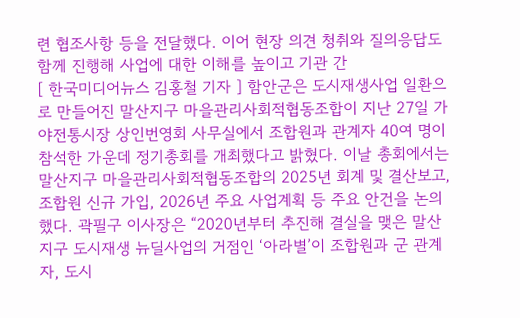련 협조사항 등을 전달했다. 이어 현장 의견 청취와 질의응답도 함께 진행해 사업에 대한 이해를 높이고 기관 간
[ 한국미디어뉴스 김홍철 기자 ] 함안군은 도시재생사업 일환으로 만들어진 말산지구 마을관리사회적협동조합이 지난 27일 가야전통시장 상인번영회 사무실에서 조합원과 관계자 40여 명이 참석한 가운데 정기총회를 개최했다고 밝혔다. 이날 총회에서는 말산지구 마을관리사회적협동조합의 2025년 회계 및 결산보고, 조합원 신규 가입, 2026년 주요 사업계획 등 주요 안건을 논의했다. 곽필구 이사장은 “2020년부터 추진해 결실을 맺은 말산지구 도시재생 뉴딜사업의 거점인 ‘아라별’이 조합원과 군 관계자, 도시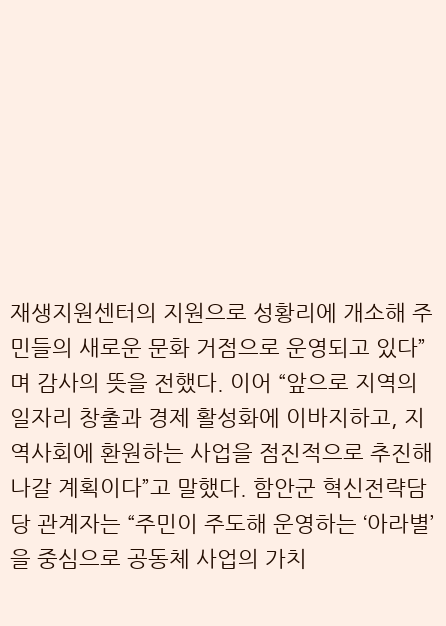재생지원센터의 지원으로 성황리에 개소해 주민들의 새로운 문화 거점으로 운영되고 있다”며 감사의 뜻을 전했다. 이어 “앞으로 지역의 일자리 창출과 경제 활성화에 이바지하고, 지역사회에 환원하는 사업을 점진적으로 추진해 나갈 계획이다”고 말했다. 함안군 혁신전략담당 관계자는 “주민이 주도해 운영하는 ‘아라별’을 중심으로 공동체 사업의 가치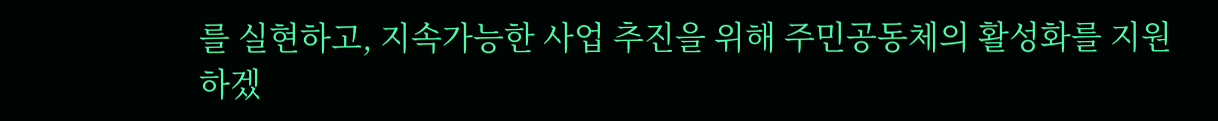를 실현하고, 지속가능한 사업 추진을 위해 주민공동체의 활성화를 지원하겠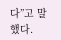다”고 말했다.